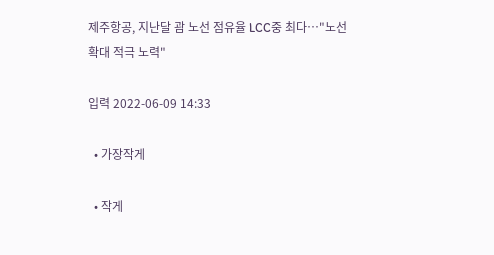제주항공, 지난달 괌 노선 점유율 LCC중 최다…"노선 확대 적극 노력"

입력 2022-06-09 14:33

  • 가장작게

  • 작게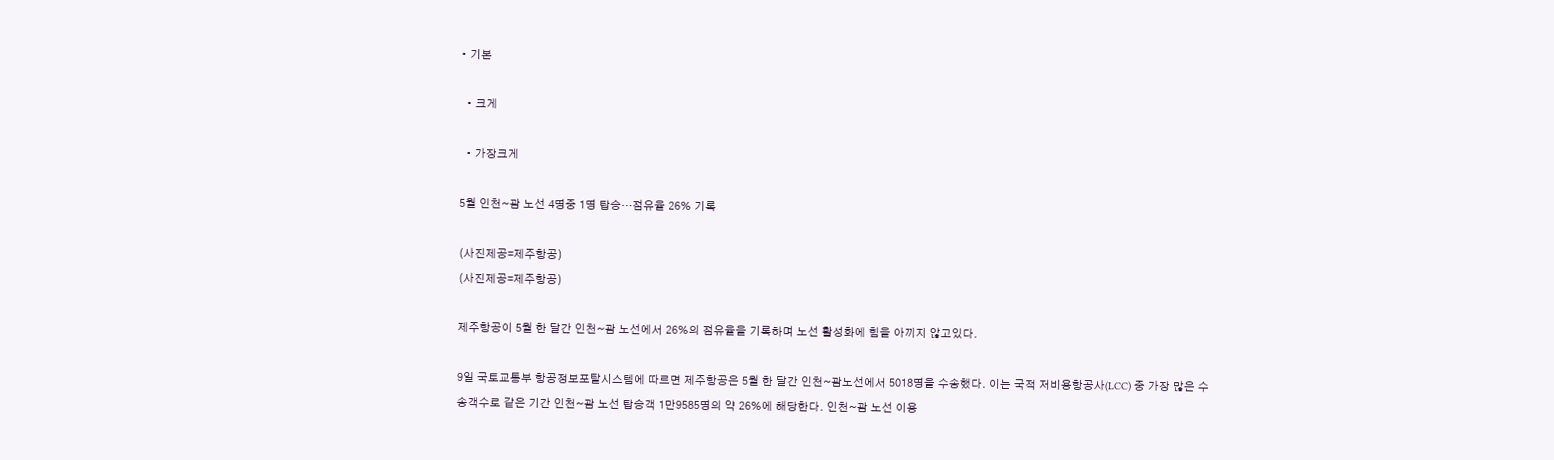• 기본

  • 크게

  • 가장크게

5월 인천~괌 노선 4명중 1명 탑승…점유율 26% 기록

(사진제공=제주항공)
(사진제공=제주항공)

제주항공이 5월 한 달간 인천~괌 노선에서 26%의 점유율을 기록하며 노선 활성화에 힘을 아끼지 않고있다.

9일 국토교통부 항공정보포탈시스템에 따르면 제주항공은 5월 한 달간 인천~괌노선에서 5018명을 수송했다. 이는 국적 저비용항공사(LCC) 중 가장 많은 수송객수로 같은 기간 인천~괌 노선 탑승객 1만9585명의 약 26%에 해당한다. 인천~괌 노선 이용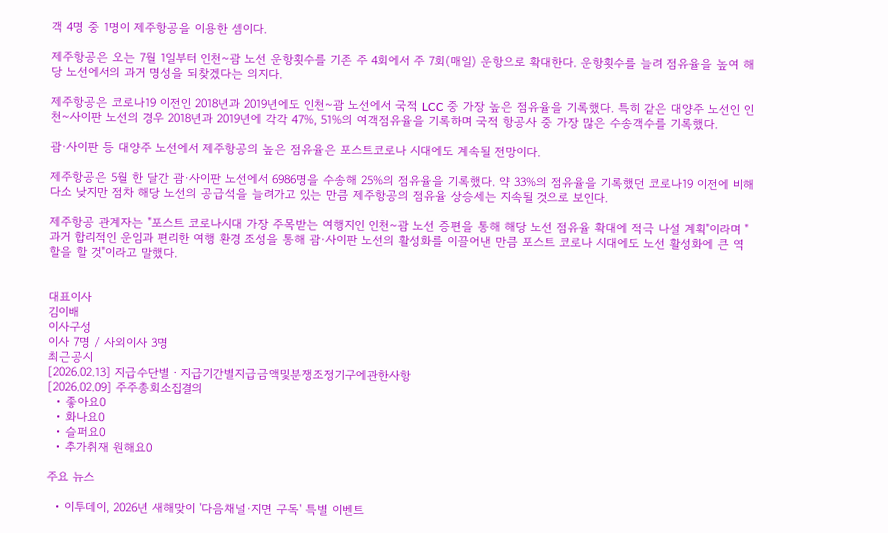객 4명 중 1명이 제주항공을 이용한 셈이다.

제주항공은 오는 7월 1일부터 인천~괌 노선 운항횟수를 기존 주 4회에서 주 7회(매일) 운항으로 확대한다. 운항횟수를 늘려 점유율을 높여 해당 노선에서의 과거 명성을 되찾겠다는 의지다.

제주항공은 코로나19 이전인 2018년과 2019년에도 인천~괌 노선에서 국적 LCC 중 가장 높은 점유율을 기록했다. 특히 같은 대양주 노선인 인천~사이판 노선의 경우 2018년과 2019년에 각각 47%, 51%의 여객점유율을 기록하며 국적 항공사 중 가장 많은 수송객수를 기록했다.

괌·사이판 등 대양주 노선에서 제주항공의 높은 점유율은 포스트코로나 시대에도 계속될 전망이다.

제주항공은 5월 한 달간 괌·사이판 노선에서 6986명을 수송해 25%의 점유율을 기록했다. 약 33%의 점유율을 기록했던 코로나19 이전에 비해 다소 낮지만 점차 해당 노선의 공급석을 늘려가고 있는 만큼 제주항공의 점유율 상승세는 지속될 것으로 보인다.

제주항공 관계자는 "포스트 코로나시대 가장 주목받는 여행지인 인천~괌 노선 증편을 통해 해당 노선 점유율 확대에 적극 나설 계획"이라며 "과거 합리적인 운임과 편리한 여행 환경 조성을 통해 괌·사이판 노선의 활성화를 이끌어낸 만큼 포스트 코로나 시대에도 노선 활성화에 큰 역할을 할 것"이라고 말했다.


대표이사
김이배
이사구성
이사 7명 / 사외이사 3명
최근공시
[2026.02.13] 지급수단별ㆍ지급기간별지급금액및분쟁조정기구에관한사항
[2026.02.09] 주주총회소집결의
  • 좋아요0
  • 화나요0
  • 슬퍼요0
  • 추가취재 원해요0

주요 뉴스

  • 이투데이, 2026년 새해맞이 '다음채널·지면 구독' 특별 이벤트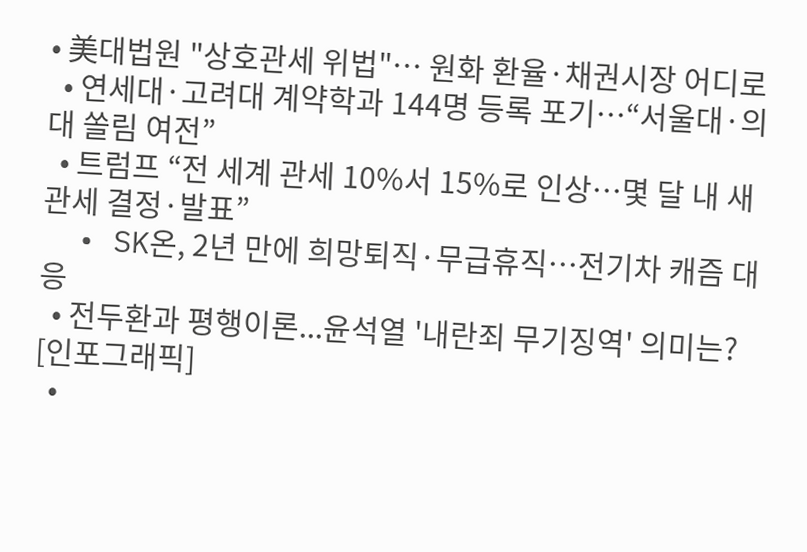• 美대법원 "상호관세 위법"… 원화 환율·채권시장 어디로
  • 연세대·고려대 계약학과 144명 등록 포기…“서울대·의대 쏠림 여전”
  • 트럼프 “전 세계 관세 10%서 15%로 인상…몇 달 내 새 관세 결정·발표”
  • SK온, 2년 만에 희망퇴직·무급휴직…전기차 캐즘 대응
  • 전두환과 평행이론...윤석열 '내란죄 무기징역' 의미는? [인포그래픽]
  •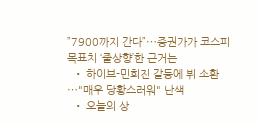”7900까지 간다”⋯증권가가 코스피 목표치 ‘줄상향’한 근거는
  • 하이브-민희진 갈등에 뷔 소환⋯"매우 당황스러워" 난색
  • 오늘의 상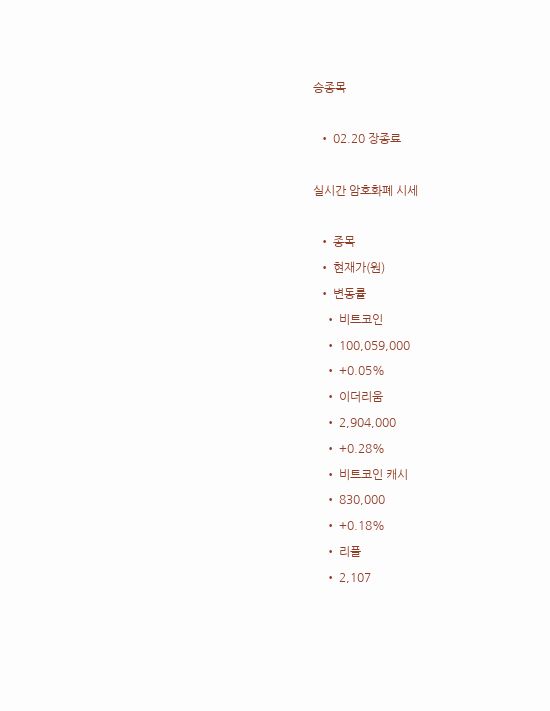승종목

  • 02.20 장종료

실시간 암호화폐 시세

  • 종목
  • 현재가(원)
  • 변동률
    • 비트코인
    • 100,059,000
    • +0.05%
    • 이더리움
    • 2,904,000
    • +0.28%
    • 비트코인 캐시
    • 830,000
    • +0.18%
    • 리플
    • 2,107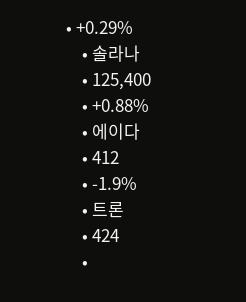• +0.29%
    • 솔라나
    • 125,400
    • +0.88%
    • 에이다
    • 412
    • -1.9%
    • 트론
    • 424
    •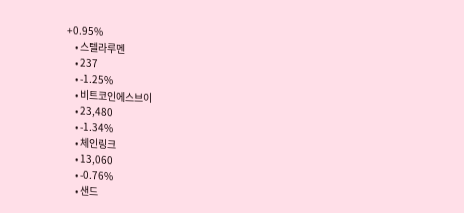+0.95%
    • 스텔라루멘
    • 237
    • -1.25%
    • 비트코인에스브이
    • 23,480
    • -1.34%
    • 체인링크
    • 13,060
    • -0.76%
    • 샌드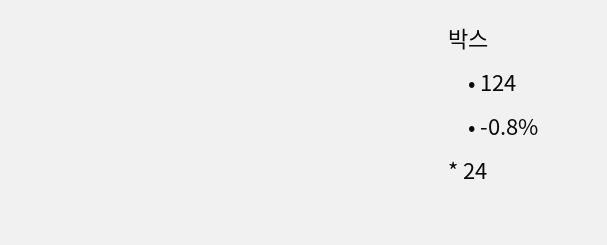박스
    • 124
    • -0.8%
* 24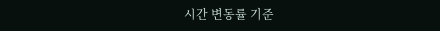시간 변동률 기준